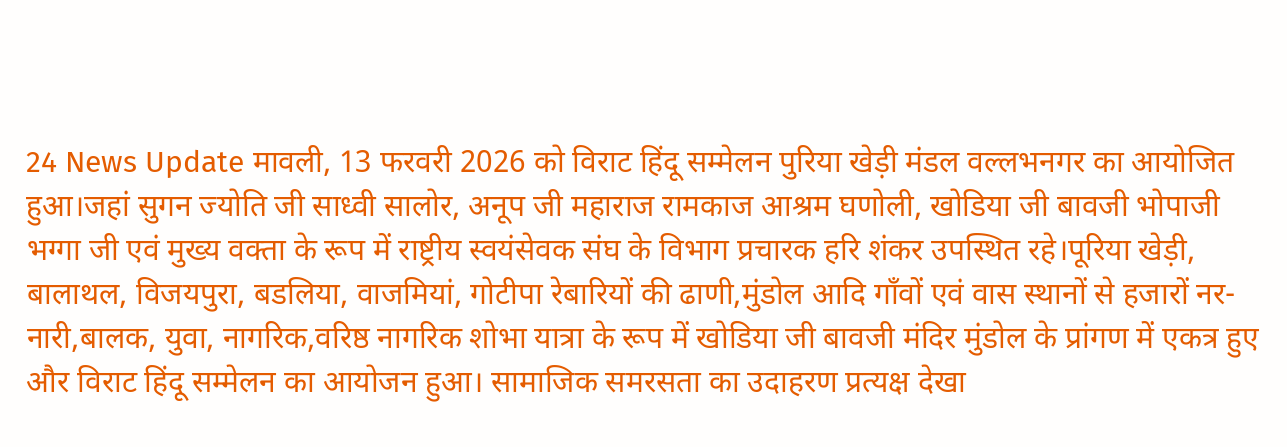24 News Update मावली, 13 फरवरी 2026 को विराट हिंदू सम्मेलन पुरिया खेड़ी मंडल वल्लभनगर का आयोजित हुआ।जहां सुगन ज्योति जी साध्वी सालोर, अनूप जी महाराज रामकाज आश्रम घणोली, खोडिया जी बावजी भोपाजी भग्गा जी एवं मुख्य वक्ता के रूप में राष्ट्रीय स्वयंसेवक संघ के विभाग प्रचारक हरि शंकर उपस्थित रहे।पूरिया खेड़ी, बालाथल, विजयपुरा, बडलिया, वाजमियां, गोटीपा रेबारियों की ढाणी,मुंडोल आदि गाँवों एवं वास स्थानों से हजारों नर- नारी,बालक, युवा, नागरिक,वरिष्ठ नागरिक शोभा यात्रा के रूप में खोडिया जी बावजी मंदिर मुंडोल के प्रांगण में एकत्र हुए और विराट हिंदू सम्मेलन का आयोजन हुआ। सामाजिक समरसता का उदाहरण प्रत्यक्ष देखा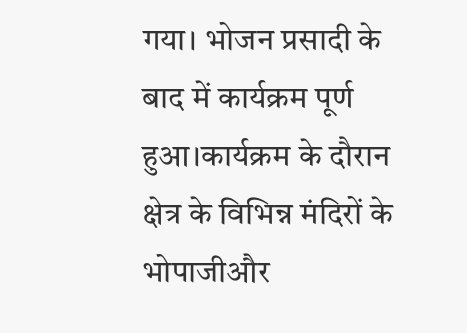गया। भोजन प्रसादी के बाद में कार्यक्रम पूर्ण हुआ।कार्यक्रम के दौरान क्षेत्र के विभिन्न मंदिरों के भोपाजीऔर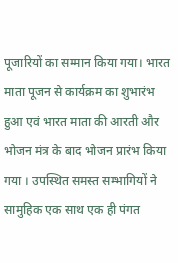पूजारियों का सम्मान किया गया। भारत माता पूजन से कार्यक्रम का शुभारंभ हुआ एवं भारत माता की आरती और भोजन मंत्र के बाद भोजन प्रारंभ किया गया । उपस्थित समस्त सम्भागियों ने सामुहिक एक साथ एक ही पंगत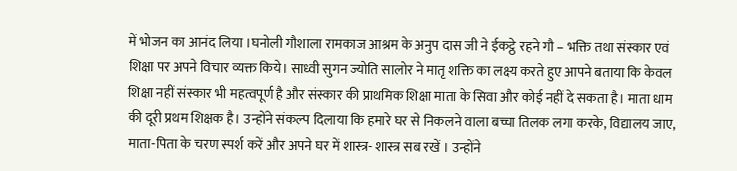में भोजन का आनंद लिया ।घनोली गौशाला रामकाज आश्रम के अनुप दास जी ने ईकट्ठे रहने गौ – भक्ति तथा संस्कार एवं शिक्षा पर अपने विचार व्यक्त किये। साध्वी सुगन ज्योति सालोर ने मातृ शक्ति का लक्ष्य करते हुए आपने बताया कि केवल शिक्षा नहीं संस्कार भी महत्वपूर्ण है और संस्कार की प्राथमिक शिक्षा माता के सिवा और कोई नहीं दे सकता है। माता धाम की दूरी प्रथम शिक्षक है। उन्होंने संकल्प दिलाया कि हमारे घर से निकलने वाला बच्चा तिलक लगा करके, विद्यालय जाए, माता-पिता के चरण स्पर्श करें और अपने घर में शास्त्र- शास्त्र सब रखें । उन्होंने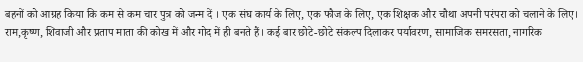बहनों को आग्रह किया कि कम से कम चार पुत्र को जन्म दें । एक संघ कार्य के लिए, एक फौज के लिए, एक शिक्षक और चौथा अपनी परंपरा को चलाने के लिए। राम,कृष्ण, शिवाजी और प्रताप माता की कोख में और गोद में ही बनते हैं। कई बार छोटे-छोटे संकल्प दिलाकर पर्यावरण, सामाजिक समरसता, नागरिक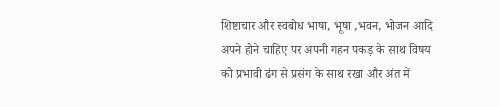शिष्टाचार और स्वबोध भाषा, भूषा ,भवन, भोजन आदि अपने होने चाहिए पर अपनी गहन पकड़ के साथ विषय को प्रभावी ढंग से प्रसंग के साथ रखा और अंत में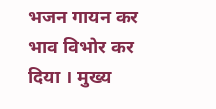भजन गायन कर भाव विभोर कर दिया । मुख्य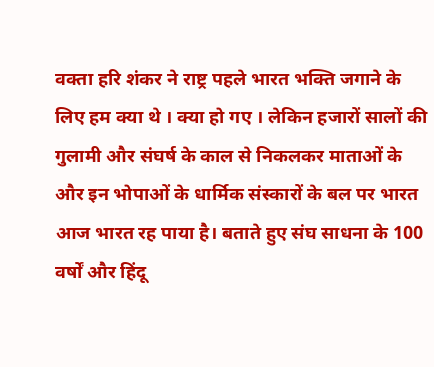वक्ता हरि शंकर ने राष्ट्र पहले भारत भक्ति जगाने के लिए हम क्या थे । क्या हो गए । लेकिन हजारों सालों की गुलामी और संघर्ष के काल से निकलकर माताओं के और इन भोपाओं के धार्मिक संस्कारों के बल पर भारत आज भारत रह पाया है। बताते हुए संघ साधना के 100 वर्षों और हिंदू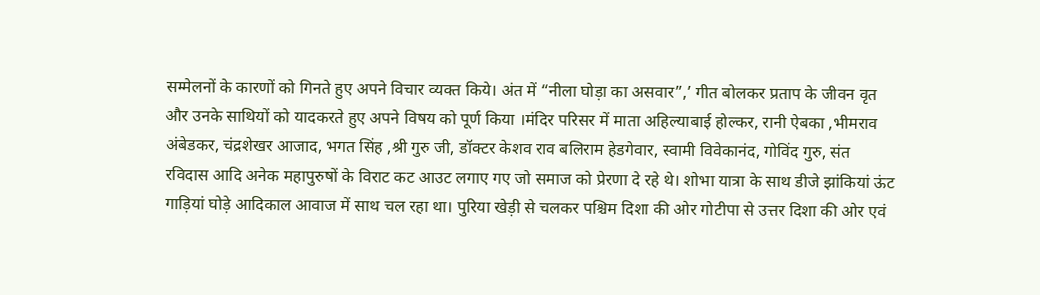सम्मेलनों के कारणों को गिनते हुए अपने विचार व्यक्त किये। अंत में “नीला घोड़ा का असवार”,’ गीत बोलकर प्रताप के जीवन वृत और उनके साथियों को यादकरते हुए अपने विषय को पूर्ण किया ।मंदिर परिसर में माता अहिल्याबाई होल्कर, रानी ऐबका ,भीमराव अंबेडकर, चंद्रशेखर आजाद, भगत सिंह ,श्री गुरु जी, डॉक्टर केशव राव बलिराम हेडगेवार, स्वामी विवेकानंद, गोविंद गुरु, संत रविदास आदि अनेक महापुरुषों के विराट कट आउट लगाए गए जो समाज को प्रेरणा दे रहे थे। शोभा यात्रा के साथ डीजे झांकियां ऊंट गाड़ियां घोड़े आदिकाल आवाज में साथ चल रहा था। पुरिया खेड़ी से चलकर पश्चिम दिशा की ओर गोटीपा से उत्तर दिशा की ओर एवं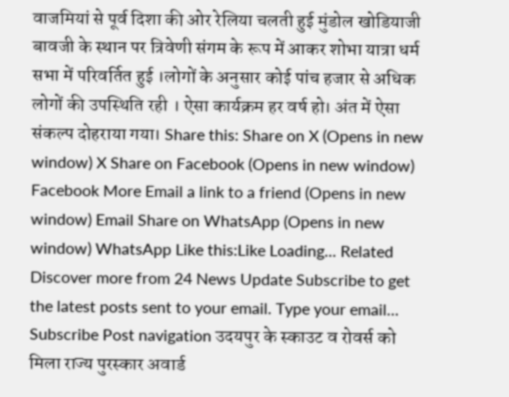वाजमियां से पूर्व दिशा की ओर रेलिया चलती हुई मुंडोल खोडियाजी बावजी के स्थान पर त्रिवेणी संगम के रूप में आकर शोभा यात्रा धर्म सभा में परिवर्तित हुई ।लोगों के अनुसार कोई पांच हजार से अधिक लोगों की उपस्थिति रही । ऐसा कार्यक्रम हर वर्ष हो। अंत में ऐसा संकल्प दोहराया गया। Share this: Share on X (Opens in new window) X Share on Facebook (Opens in new window) Facebook More Email a link to a friend (Opens in new window) Email Share on WhatsApp (Opens in new window) WhatsApp Like this:Like Loading... Related Discover more from 24 News Update Subscribe to get the latest posts sent to your email. Type your email… Subscribe Post navigation उदयपुर के स्काउट व रोवर्स को मिला राज्य पुरस्कार अवार्ड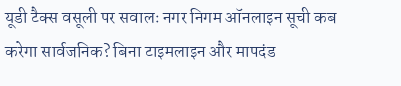यूडी टैक्स वसूली पर सवालः नगर निगम ऑनलाइन सूची कब करेगा सार्वजनिक? बिना टाइमलाइन और मापदंड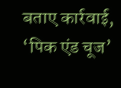बताए कार्रवाई, ‘पिक एंड चूज’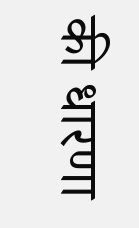की धारणा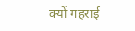क्यों गहराई